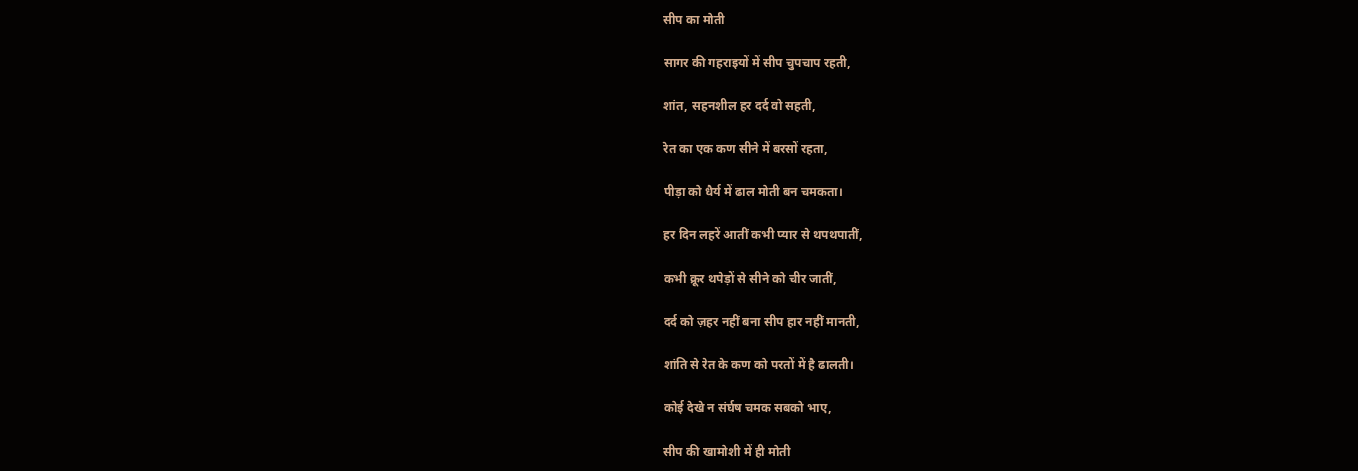सीप का मोती

सागर की गहराइयों में सीप चुपचाप रहती,

शांत, सहनशील हर दर्द वो सहती,

रेत का एक कण सीने में बरसों रहता,

पीड़ा को धैर्य में ढाल मोती बन चमकता।

हर दिन लहरें आतीं कभी प्यार से थपथपातीं,

कभी क्रूर थपेड़ों से सीने को चीर जातीं,

दर्द को ज़हर नहीं बना सीप हार नहीं मानती,

शांति से रेत के कण को परतों में है ढालती।

कोई देखे न संर्घष चमक सबको भाए,

सीप की खामोशी में ही मोती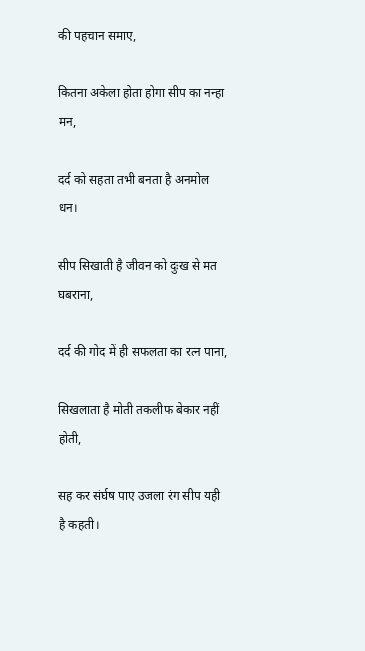की पहचान समाए,

कितना अकेला होता होगा सीप का नन्हा मन,

दर्द को सहता तभी बनता है अनमोल धन।

सीप सिखाती है जीवन को दुःख से मत घबराना,

दर्द की गोद में ही सफलता का रत्न पाना,

सिखलाता है मोती तकलीफ बेकार नहीं होती,

सह कर संर्घष पाए उजला रंग सीप यही है कहती।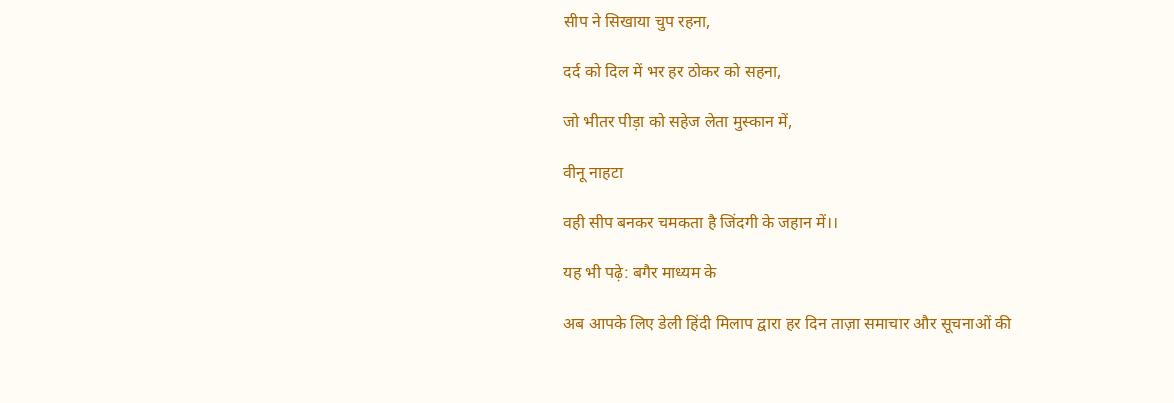सीप ने सिखाया चुप रहना,

दर्द को दिल में भर हर ठोकर को सहना,

जो भीतर पीड़ा को सहेज लेता मुस्कान में,

वीनू नाहटा

वही सीप बनकर चमकता है जिंदगी के जहान में।।

यह भी पढ़े: बगैर माध्यम के

अब आपके लिए डेली हिंदी मिलाप द्वारा हर दिन ताज़ा समाचार और सूचनाओं की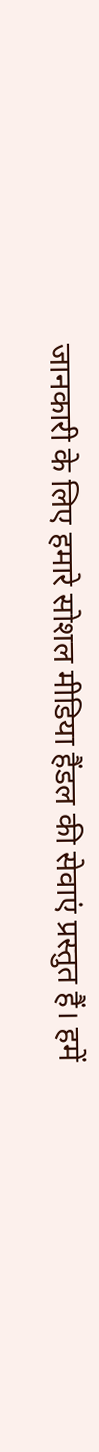जानकारी के लिए हमारे सोशल मीडिया हैंडल की सेवाएं प्रस्तुत हैं। हमें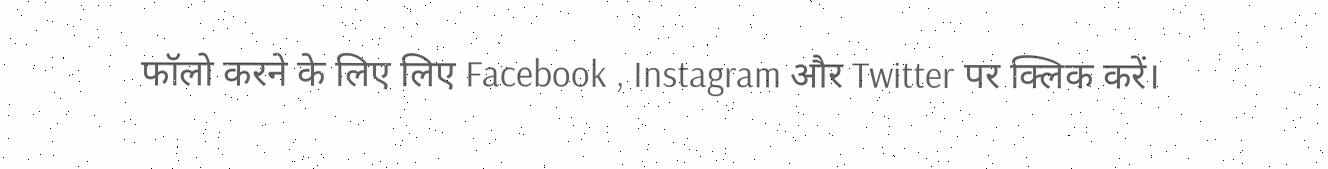फॉलो करने के लिए लिए Facebook , Instagram और Twitter पर क्लिक करें।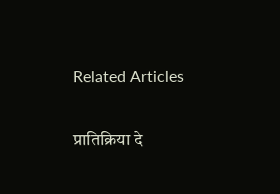Related Articles

प्रातिक्रिया दे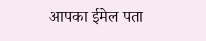आपका ईमेल पता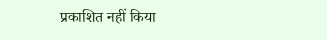प्रकाशित नहीं किया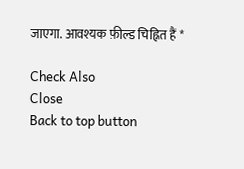जाएगा. आवश्यक फ़ील्ड चिह्नित हैं *

Check Also
Close
Back to top button